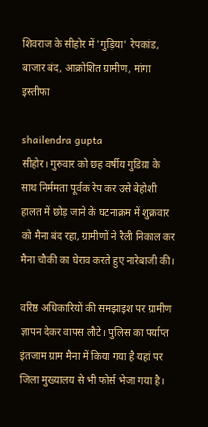शिवराज के सीहोर में 'गुड़िया' रेपकांड, बाजार बंद, आक्रोशित ग्रामीण, मांगा इस्तीफा

shailendra gupta
सीहोर। गुरुवार को छह वर्षीय गुडिय़ा के साथ निर्ममता पूर्वक रेप कर उसे बेहोशी हालत में छोड़ जाने के घटनाक्रम में शुक्रवार को मैना बंद रहा, ग्रामीणों ने रैली निकाल कर मैना चौकी का घेराव करते हुए नारेबाजी की।

वरिष्ठ अधिकारियों की समझाइश पर ग्रामीण ज्ञापन देकर वापस लौटे। पुलिस का पर्याप्त इंतजाम ग्राम मैना में किया गया है यहां पर जिला मुख्यालय से भी फोर्स भेजा गया है।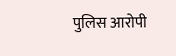पुलिस आरोपी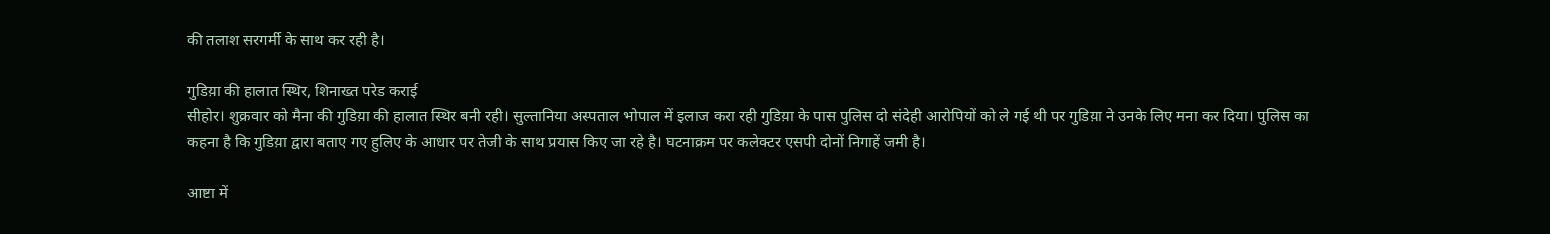की तलाश सरगर्मी के साथ कर रही है।

गुडिय़ा की हालात स्थिर, शिनाख्त परेड कराई
सीहोर। शुक्रवार को मैना की गुडिय़ा की हालात स्थिर बनी रही। सुल्तानिया अस्पताल भोपाल में इलाज करा रही गुडिय़ा के पास पुलिस दो संदेही आरोपियों को ले गई थी पर गुडिय़ा ने उनके लिए मना कर दिया। पुलिस का कहना है कि गुडिय़ा द्वारा बताए गए हुलिए के आधार पर तेजी के साथ प्रयास किए जा रहे है। घटनाक्रम पर कलेक्टर एसपी दोनों निगाहें जमी है।

आष्टा में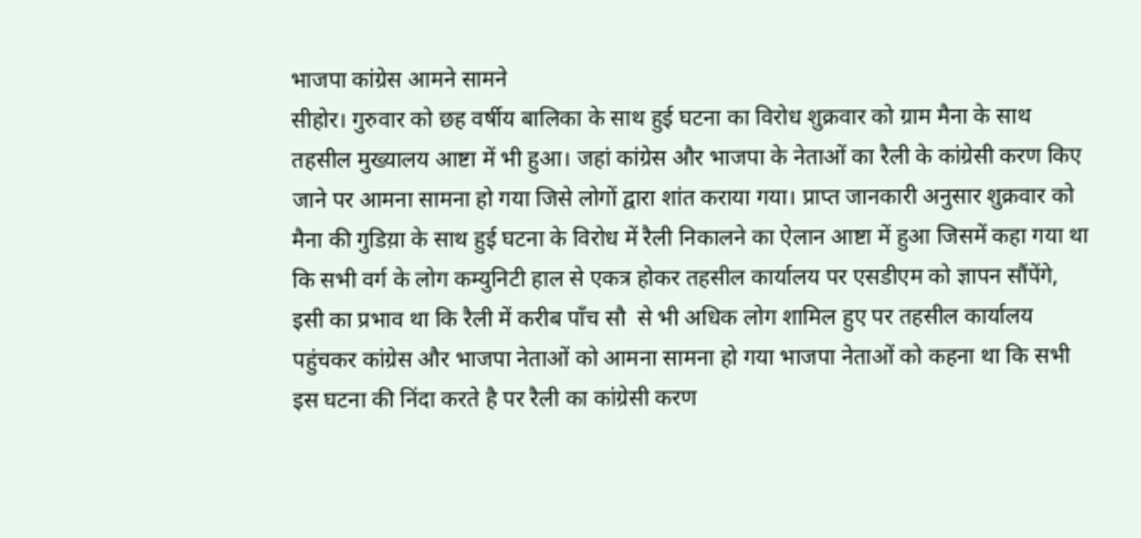भाजपा कांग्रेस आमने सामने
सीहोर। गुरुवार को छह वर्षीय बालिका के साथ हुई घटना का विरोध शुक्रवार को ग्राम मैना के साथ तहसील मुख्यालय आष्टा में भी हुआ। जहां कांग्रेस और भाजपा के नेताओं का रैली के कांग्रेसी करण किए जाने पर आमना सामना हो गया जिसे लोगों द्वारा शांत कराया गया। प्राप्त जानकारी अनुसार शुक्रवार को मैना की गुडिय़ा के साथ हुई घटना के विरोध में रैली निकालने का ऐलान आष्टा में हुआ जिसमें कहा गया था कि सभी वर्ग के लोग कम्युनिटी हाल से एकत्र होकर तहसील कार्यालय पर एसडीएम को ज्ञापन सौंपेंगे, इसी का प्रभाव था कि रैली में करीब पाँच सौ  से भी अधिक लोग शामिल हुए पर तहसील कार्यालय पहुंचकर कांग्रेस और भाजपा नेताओं को आमना सामना हो गया भाजपा नेताओं को कहना था कि सभी इस घटना की निंदा करते है पर रैली का कांग्रेसी करण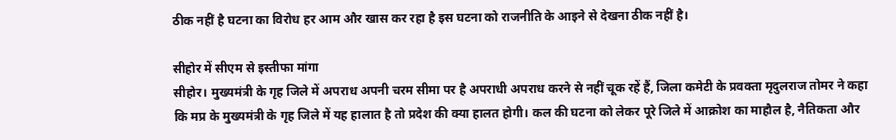ठीक नहीं है घटना का विरोध हर आम और खास कर रहा है इस घटना को राजनीति के आइने से देखना ठीक नहीं है।

सीहोर में सीएम से इस्तीफा मांगा
सीहोर। मुख्यमंत्री के गृह जिले में अपराध अपनी चरम सीमा पर है अपराधी अपराध करने से नहीं चूक रहें हैं, जिला कमेटी के प्रवक्ता मृदुलराज तोमर ने कहा कि मप्र के मुख्यमंत्री के गृह जिले में यह हालात है तो प्रदेश की क्या हालत होगी। कल की घटना को लेकर पूरे जिले में आक्रोश का माहौल है, नैतिकता और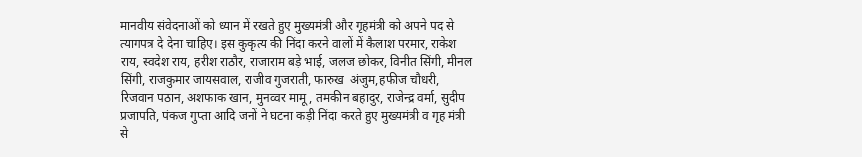मानवीय संवेदनाओं को ध्यान में रखते हुए मुख्यमंत्री और गृहमंत्री को अपने पद से त्यागपत्र दे देना चाहिए। इस कुकृत्य की निंदा करने वालों में कैलाश परमार, राकेश राय, स्वदेश राय, हरीश राठौर, राजाराम बड़े भाई, जलज छोकर, विनीत सिंगी, मीनल सिंगी, राजकुमार जायसवाल, राजीव गुजराती, फारुख  अंजुम,हफीज चौधरी, रिजवान पठान, अशफाक खान, मुनव्वर मामू, तमकीन बहादुर, राजेन्द्र वर्मा, सुदीप प्रजापति, पंकज गुप्ता आदि जनों ने घटना कड़ी निंदा करते हुए मुख्यमंत्री व गृह मंत्री से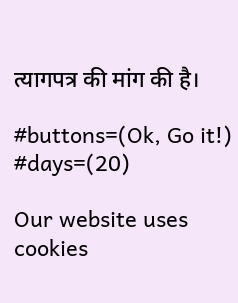त्यागपत्र की मांग की है।

#buttons=(Ok, Go it!) #days=(20)

Our website uses cookies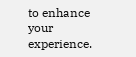to enhance your experience.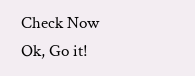Check Now
Ok, Go it!